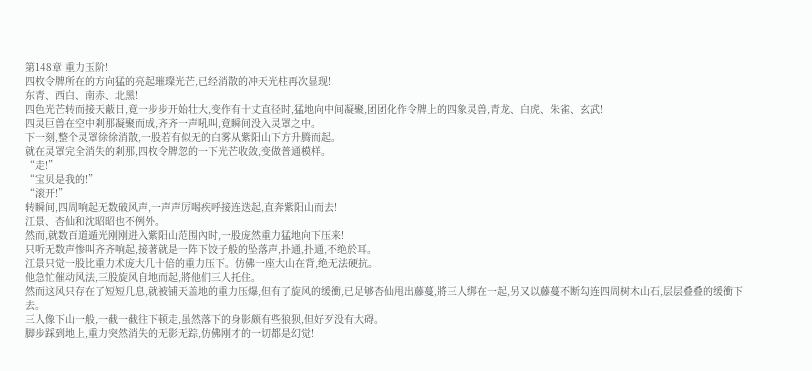第148章 重力玉阶!
四枚令牌所在的方向猛的亮起璀璨光芒,已经消散的冲天光柱再次显现!
东青、西白、南赤、北黑!
四色光芒转而接天蔽日,竟一步步开始壮大,变作有十丈直径时,猛地向中间凝聚,团团化作令牌上的四象灵兽,青龙、白虎、朱雀、玄武!
四灵巨兽在空中剎那凝聚而成,齐齐一声吼叫,竟瞬间没入灵罩之中。
下一刻,整个灵罩徐徐消散,一股若有似无的白雾从紫阳山下方升腾而起。
就在灵罩完全消失的剎那,四枚令牌忽的一下光芒收敛,变做普通模样。
“走!”
“宝贝是我的!”
“滚开!”
转瞬间,四周响起无数破风声,一声声厉喝疾呼接连迭起,直奔紫阳山而去!
江景、杏仙和沈昭昭也不例外。
然而,就数百道遁光刚刚进入紫阳山范围內时,一股庞然重力猛地向下压来!
只听无数声惨叫齐齐响起,接著就是一阵下饺子般的坠落声,扑通,扑通,不绝於耳。
江景只觉一股比重力术庞大几十倍的重力压下。仿佛一座大山在背,绝无法硬抗。
他急忙催动风法,三股旋风自地而起,將他们三人托住。
然而这风只存在了短短几息,就被铺天盖地的重力压爆,但有了旋风的缓衝,已足够杏仙甩出藤蔓,將三人绑在一起,另又以藤蔓不断勾连四周树木山石,层层叠叠的缓衝下去。
三人像下山一般,一截一截往下顿走,虽然落下的身影颇有些狼狈,但好歹没有大碍。
脚步踩到地上,重力突然消失的无影无踪,仿佛刚才的一切都是幻觉!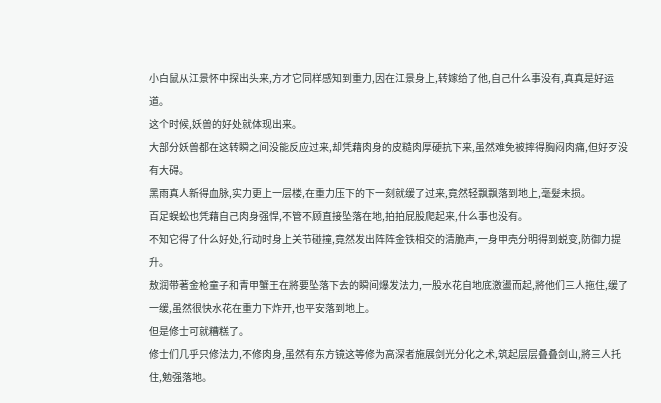小白鼠从江景怀中探出头来,方才它同样感知到重力,因在江景身上,转嫁给了他,自己什么事没有,真真是好运道。
这个时候,妖兽的好处就体现出来。
大部分妖兽都在这转瞬之间没能反应过来,却凭藉肉身的皮糙肉厚硬抗下来,虽然难免被摔得胸闷肉痛,但好歹没有大碍。
黑雨真人新得血脉,实力更上一层楼,在重力压下的下一刻就缓了过来,竟然轻飘飘落到地上,毫髮未损。
百足蜈蚣也凭藉自己肉身强悍,不管不顾直接坠落在地,拍拍屁股爬起来,什么事也没有。
不知它得了什么好处,行动时身上关节碰撞,竟然发出阵阵金铁相交的清脆声,一身甲壳分明得到蜕变,防御力提升。
敖润带著金枪童子和青甲蟹王在將要坠落下去的瞬间爆发法力,一股水花自地底激盪而起,將他们三人拖住,缓了一缓,虽然很快水花在重力下炸开,也平安落到地上。
但是修士可就糟糕了。
修士们几乎只修法力,不修肉身,虽然有东方镜这等修为高深者施展剑光分化之术,筑起层层叠叠剑山,將三人托住,勉强落地。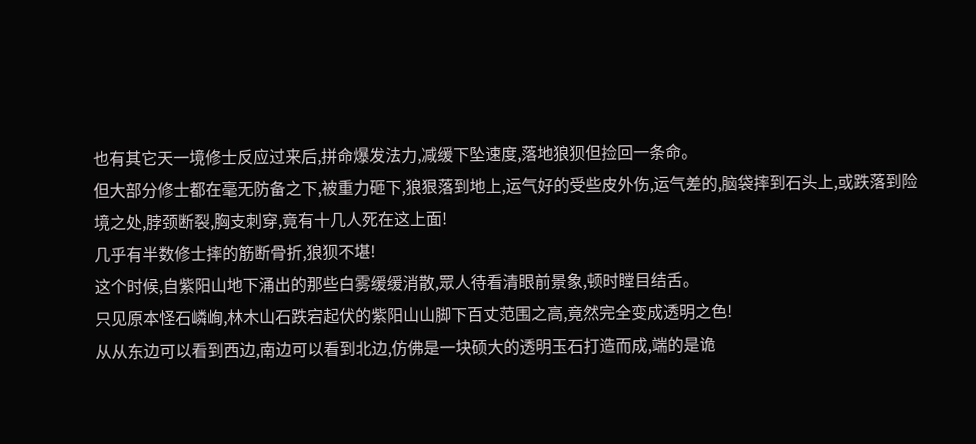也有其它天一境修士反应过来后,拼命爆发法力,减缓下坠速度,落地狼狈但捡回一条命。
但大部分修士都在毫无防备之下,被重力砸下,狼狠落到地上,运气好的受些皮外伤,运气差的,脑袋摔到石头上,或跌落到险境之处,脖颈断裂,胸支刺穿,竟有十几人死在这上面!
几乎有半数修士摔的筋断骨折,狼狈不堪!
这个时候,自紫阳山地下涌出的那些白雾缓缓消散,眾人待看清眼前景象,顿时瞠目结舌。
只见原本怪石嶙峋,林木山石跌宕起伏的紫阳山山脚下百丈范围之高,竟然完全变成透明之色!
从从东边可以看到西边,南边可以看到北边,仿佛是一块硕大的透明玉石打造而成,端的是诡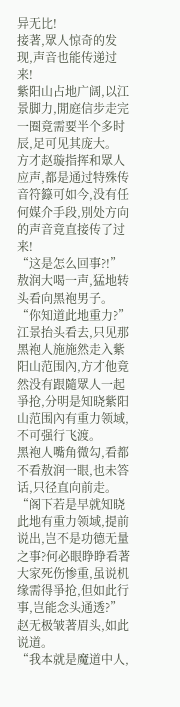异无比!
接著,眾人惊奇的发现,声音也能传递过来!
紫阳山占地广阔,以江景脚力,閒庭信步走完一圈竟需要半个多时辰,足可见其庞大。
方才赵璇指挥和眾人应声,都是通过特殊传音符籙可如今,没有任何媒介手段,別处方向的声音竟直接传了过来!
“这是怎么回事?!”
敖润大喝一声,猛地转头看向黑袍男子。
“你知道此地重力?”
江景抬头看去,只见那黑袍人施施然走入紫阳山范围內,方才他竟然没有跟隨眾人一起爭抢,分明是知晓紫阳山范围內有重力领域,不可强行飞渡。
黑袍人嘴角微勾,看都不看敖润一眼,也未答话,只径直向前走。
“阁下若是早就知晓此地有重力领域,提前说出,岂不是功德无量之事?何必眼睁睁看著大家死伤惨重,虽说机缘需得爭抢,但如此行事,岂能念头通透?”
赵无极皱著眉头,如此说道。
“我本就是魔道中人,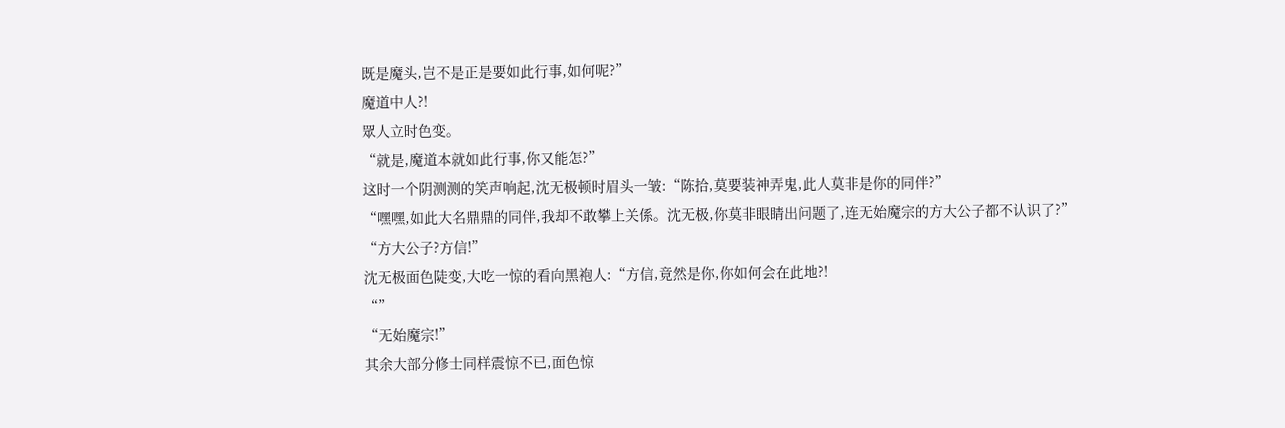既是魔头,岂不是正是要如此行事,如何呢?”
魔道中人?!
眾人立时色变。
“就是,魔道本就如此行事,你又能怎?”
这时一个阴测测的笑声响起,沈无极顿时眉头一皱:“陈拾,莫要装神弄鬼,此人莫非是你的同伴?”
“嘿嘿,如此大名鼎鼎的同伴,我却不敢攀上关係。沈无极,你莫非眼睛出问题了,连无始魔宗的方大公子都不认识了?”
“方大公子?方信!”
沈无极面色陡变,大吃一惊的看向黑袍人:“方信,竟然是你,你如何会在此地?!
“”
“无始魔宗!”
其余大部分修士同样震惊不已,面色惊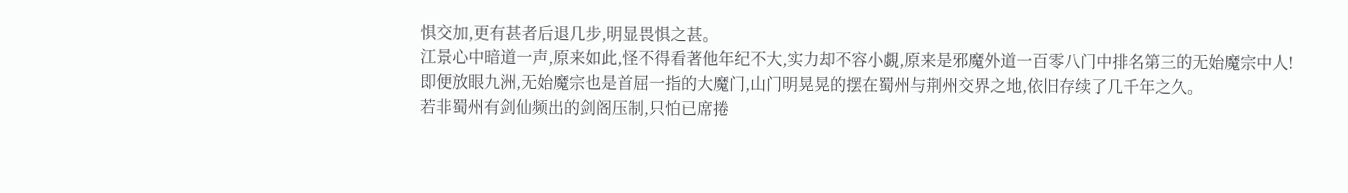惧交加,更有甚者后退几步,明显畏惧之甚。
江景心中暗道一声,原来如此,怪不得看著他年纪不大,实力却不容小覷,原来是邪魔外道一百零八门中排名第三的无始魔宗中人!
即便放眼九洲,无始魔宗也是首屈一指的大魔门,山门明晃晃的摆在蜀州与荆州交界之地,依旧存续了几千年之久。
若非蜀州有剑仙频出的剑阁压制,只怕已席捲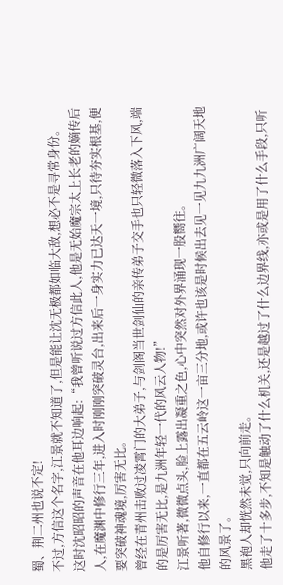蜀、荆二州也说不定!
不过,方信这个名字,江景就不知道了,但是能让沈无极都如临大敌,想必不是寻常身份。
这时沈昭昭的声音在他耳边响起:“我曾听说过方信此人,他是无始魔宗太上长老的嫡传后人,在魔渊中修行三年,进入时刚刚突破灵台,出来后一身实力已达天一境,只待夯实根基,便要突破神魂境,厉害无比。
曾经在青州击败过凌霄门的大弟子,与剑阁当世剑仙的亲传弟子交手也只轻微落入下风,端的是厉害无比,是九洲年轻一代的风云人物!”
江景听著,微微点头,脸上露出凝重之色,心中突然对外界涌现一股嚮往。
他自修行以来,一直都在五云岭这一亩三分地,或许也该是时候出去见一见九九洲广阔天地的风景了。
黑袍人却恍然未觉,只向前走。
他走了十多步,不知是触动了什么机关,还是越过了什么边界线,亦或是用了什么手段,只听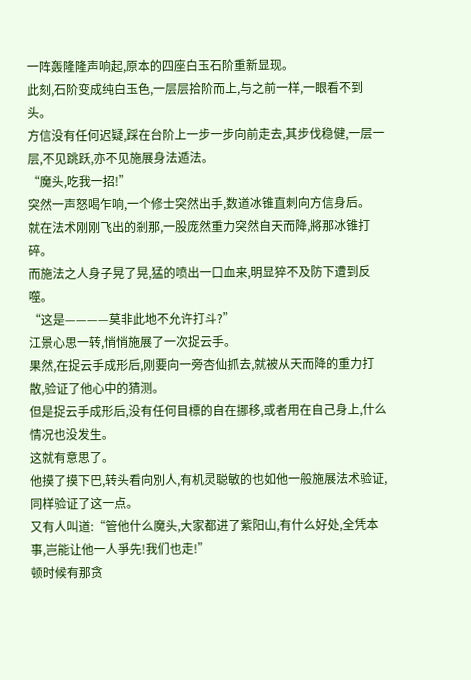一阵轰隆隆声响起,原本的四座白玉石阶重新显现。
此刻,石阶变成纯白玉色,一层层拾阶而上,与之前一样,一眼看不到头。
方信没有任何迟疑,踩在台阶上一步一步向前走去,其步伐稳健,一层一层,不见跳跃,亦不见施展身法遁法。
“魔头,吃我一招!”
突然一声怒喝乍响,一个修士突然出手,数道冰锥直刺向方信身后。
就在法术刚刚飞出的剎那,一股庞然重力突然自天而降,將那冰锥打碎。
而施法之人身子晃了晃,猛的喷出一口血来,明显猝不及防下遭到反噬。
“这是————莫非此地不允许打斗?”
江景心思一转,悄悄施展了一次捉云手。
果然,在捉云手成形后,刚要向一旁杏仙抓去,就被从天而降的重力打散,验证了他心中的猜测。
但是捉云手成形后,没有任何目標的自在挪移,或者用在自己身上,什么情况也没发生。
这就有意思了。
他摸了摸下巴,转头看向別人,有机灵聪敏的也如他一般施展法术验证,同样验证了这一点。
又有人叫道:“管他什么魔头,大家都进了紫阳山,有什么好处,全凭本事,岂能让他一人爭先!我们也走!”
顿时候有那贪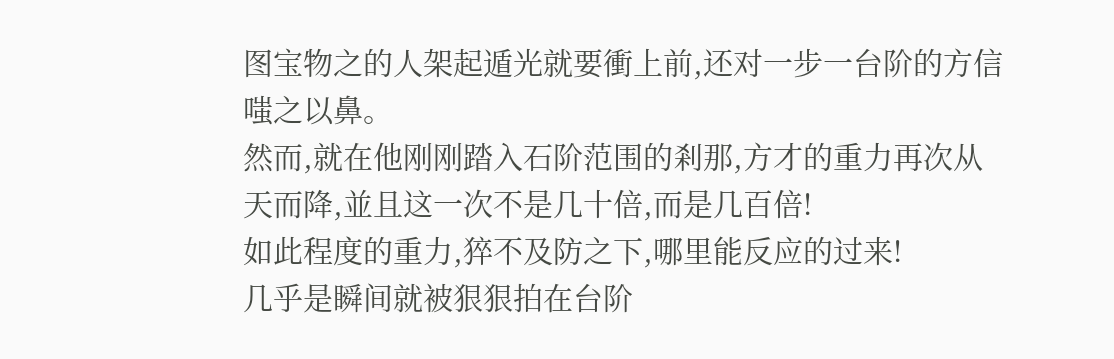图宝物之的人架起遁光就要衝上前,还对一步一台阶的方信嗤之以鼻。
然而,就在他刚刚踏入石阶范围的剎那,方才的重力再次从天而降,並且这一次不是几十倍,而是几百倍!
如此程度的重力,猝不及防之下,哪里能反应的过来!
几乎是瞬间就被狠狠拍在台阶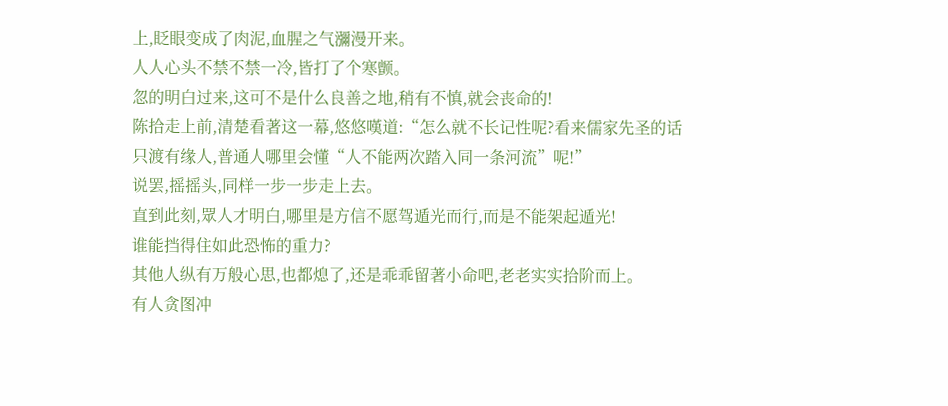上,眨眼变成了肉泥,血腥之气瀰漫开来。
人人心头不禁不禁一冷,皆打了个寒颤。
忽的明白过来,这可不是什么良善之地,稍有不慎,就会丧命的!
陈拾走上前,清楚看著这一幕,悠悠嘆道:“怎么就不长记性呢?看来儒家先圣的话只渡有缘人,普通人哪里会懂“人不能两次踏入同一条河流”呢!”
说罢,摇摇头,同样一步一步走上去。
直到此刻,眾人才明白,哪里是方信不愿驾遁光而行,而是不能架起遁光!
谁能挡得住如此恐怖的重力?
其他人纵有万般心思,也都熄了,还是乖乖留著小命吧,老老实实拾阶而上。
有人贪图冲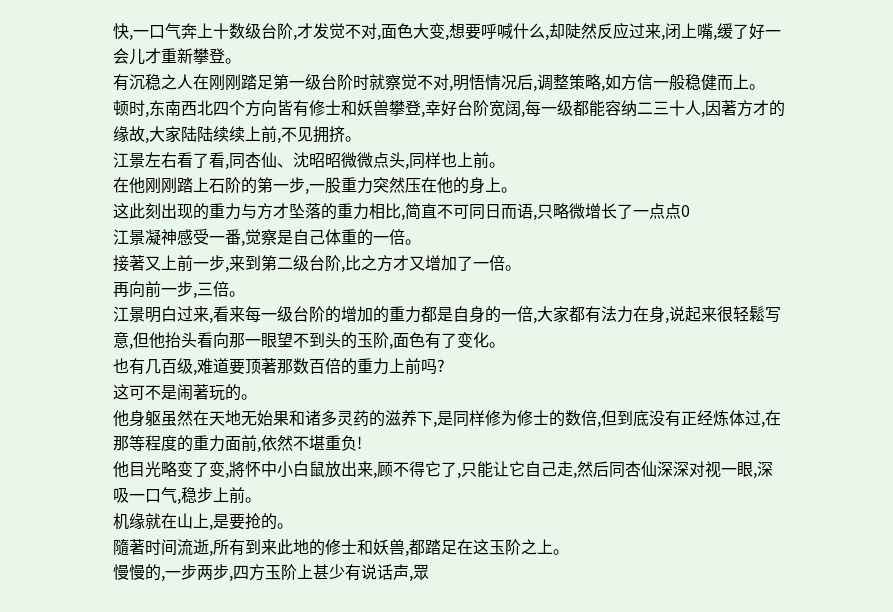快,一口气奔上十数级台阶,才发觉不对,面色大变,想要呼喊什么,却陡然反应过来,闭上嘴,缓了好一会儿才重新攀登。
有沉稳之人在刚刚踏足第一级台阶时就察觉不对,明悟情况后,调整策略,如方信一般稳健而上。
顿时,东南西北四个方向皆有修士和妖兽攀登,幸好台阶宽阔,每一级都能容纳二三十人,因著方才的缘故,大家陆陆续续上前,不见拥挤。
江景左右看了看,同杏仙、沈昭昭微微点头,同样也上前。
在他刚刚踏上石阶的第一步,一股重力突然压在他的身上。
这此刻出现的重力与方才坠落的重力相比,简直不可同日而语,只略微增长了一点点0
江景凝神感受一番,觉察是自己体重的一倍。
接著又上前一步,来到第二级台阶,比之方才又增加了一倍。
再向前一步,三倍。
江景明白过来,看来每一级台阶的增加的重力都是自身的一倍,大家都有法力在身,说起来很轻鬆写意,但他抬头看向那一眼望不到头的玉阶,面色有了变化。
也有几百级,难道要顶著那数百倍的重力上前吗?
这可不是闹著玩的。
他身躯虽然在天地无始果和诸多灵药的滋养下,是同样修为修士的数倍,但到底没有正经炼体过,在那等程度的重力面前,依然不堪重负!
他目光略变了变,將怀中小白鼠放出来,顾不得它了,只能让它自己走,然后同杏仙深深对视一眼,深吸一口气,稳步上前。
机缘就在山上,是要抢的。
隨著时间流逝,所有到来此地的修士和妖兽,都踏足在这玉阶之上。
慢慢的,一步两步,四方玉阶上甚少有说话声,眾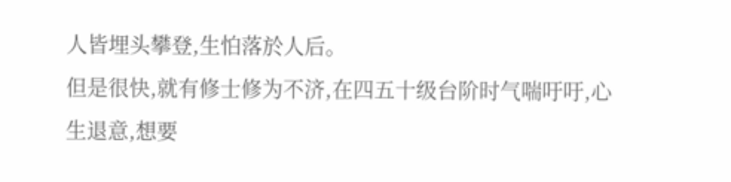人皆埋头攀登,生怕落於人后。
但是很快,就有修士修为不济,在四五十级台阶时气喘吁吁,心生退意,想要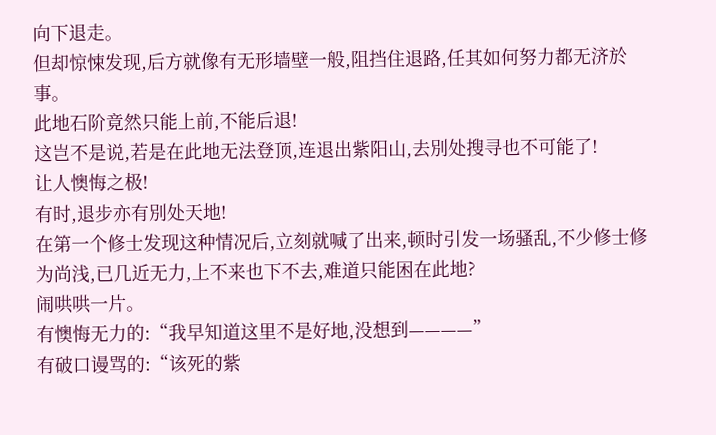向下退走。
但却惊悚发现,后方就像有无形墙壁一般,阻挡住退路,任其如何努力都无济於事。
此地石阶竟然只能上前,不能后退!
这岂不是说,若是在此地无法登顶,连退出紫阳山,去別处搜寻也不可能了!
让人懊悔之极!
有时,退步亦有別处天地!
在第一个修士发现这种情况后,立刻就喊了出来,顿时引发一场骚乱,不少修士修为尚浅,已几近无力,上不来也下不去,难道只能困在此地?
闹哄哄一片。
有懊悔无力的:“我早知道这里不是好地,没想到————”
有破口谩骂的:“该死的紫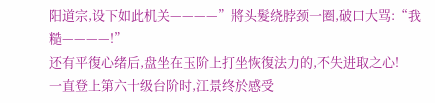阳道宗,设下如此机关————”將头髮绕脖颈一圈,破口大骂:“我糙————!”
还有平復心绪后,盘坐在玉阶上打坐恢復法力的,不失进取之心!
一直登上第六十级台阶时,江景终於感受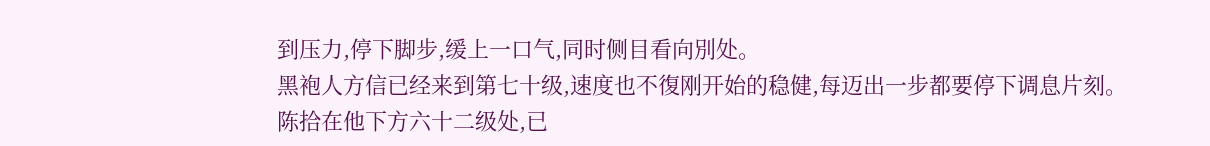到压力,停下脚步,缓上一口气,同时侧目看向別处。
黑袍人方信已经来到第七十级,速度也不復刚开始的稳健,每迈出一步都要停下调息片刻。
陈拾在他下方六十二级处,已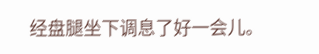经盘腿坐下调息了好一会儿。